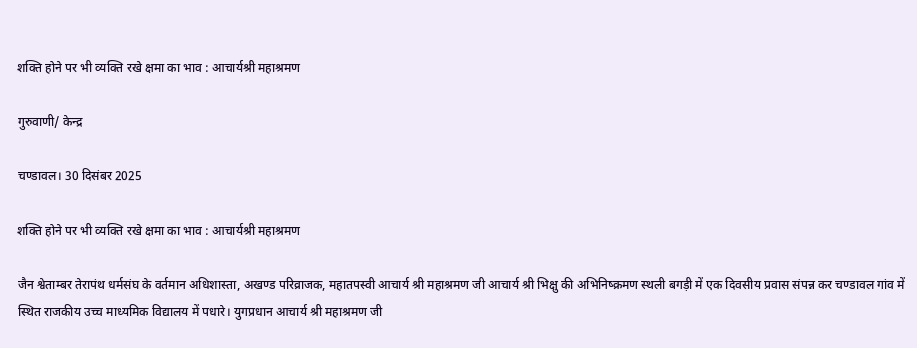शक्ति होने पर भी व्यक्ति रखे क्षमा का भाव : आचार्यश्री महाश्रमण

गुरुवाणी/ केन्द्र

चण्डावल। 30 दिसंबर 2025

शक्ति होने पर भी व्यक्ति रखे क्षमा का भाव : आचार्यश्री महाश्रमण

जैन श्वेताम्बर तेरापंथ धर्मसंघ के वर्तमान अधिशास्ता, अखण्ड परिव्राजक, महातपस्वी आचार्य श्री महाश्रमण जी आचार्य श्री भिक्षु की अभिनिष्क्रमण स्थली बगड़ी में एक दिवसीय प्रवास संपन्न कर चण्डावल गांव में स्थित राजकीय उच्च माध्यमिक विद्यालय में पधारे। युगप्रधान आचार्य श्री महाश्रमण जी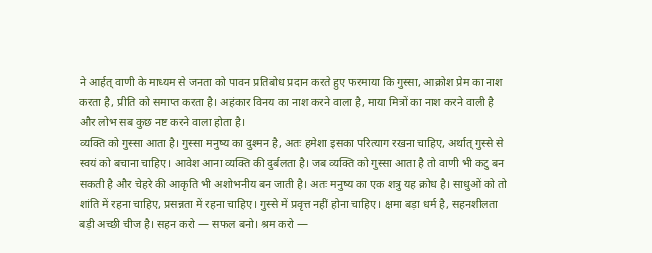ने आर्हत् वाणी के माध्यम से जनता को पावन प्रतिबोध प्रदान करते हुए फरमाया कि गुस्सा, आक्रोश प्रेम का नाश करता है, प्रीति को समाप्त करता है। अहंकार विनय का नाश करने वाला है, माया मित्रों का नाश करने वाली है और लोभ सब कुछ नष्ट करने वाला होता है।
व्यक्ति को गुस्सा आता है। गुस्सा मनुष्य का दुश्मन है, अतः हमेशा इसका परित्याग रखना चाहिए, अर्थात् गुस्से से स्वयं को बचाना चाहिए। आवेश आना व्यक्ति की दुर्बलता है। जब व्यक्ति को गुस्सा आता है तो वाणी भी कटु बन सकती है और चेहरे की आकृति भी अशोभनीय बन जाती है। अतः मनुष्य का एक शत्रु यह क्रोध है। साधुओं को तो शांति में रहना चाहिए, प्रसन्नता में रहना चाहिए। गुस्से में प्रवृत्त नहीं होना चाहिए। क्षमा बड़ा धर्म है, सहनशीलता बड़ी अच्छी चीज है। सहन करो — सफल बनो। श्रम करो —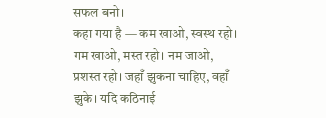सफल बनो।
कहा गया है — कम खाओ, स्वस्थ रहो। गम खाओ, मस्त रहो। नम जाओ, प्रशस्त रहो। जहाँ झुकना चाहिए, वहाँ झुके। यदि कठिनाई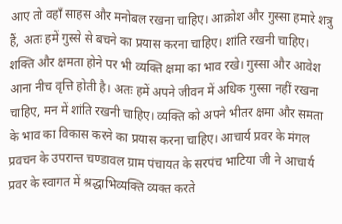आए तो वहाँ साहस और मनोबल रखना चाहिए। आक्रोश और गुस्सा हमारे शत्रु हैं, अतः हमें गुस्से से बचने का प्रयास करना चाहिए। शांति रखनी चाहिए। शक्ति और क्षमता होने पर भी व्यक्ति क्षमा का भाव रखे। गुस्सा और आवेश आना नीच वृत्ति होती है। अतः हमें अपने जीवन में अधिक गुस्सा नहीं रखना चाहिए, मन में शांति रखनी चाहिए। व्यक्ति को अपने भीतर क्षमा और समता के भाव का विकास करने का प्रयास करना चाहिए। आचार्य प्रवर के मंगल प्रवचन के उपरान्त चण्डावल ग्राम पंचायत के सरपंच भाटिया जी ने आचार्य प्रवर के स्वागत में श्रद्धाभिव्यक्ति व्यक्त करते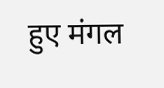हुए मंगल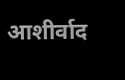आशीर्वाद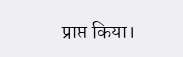प्राप्त किया।